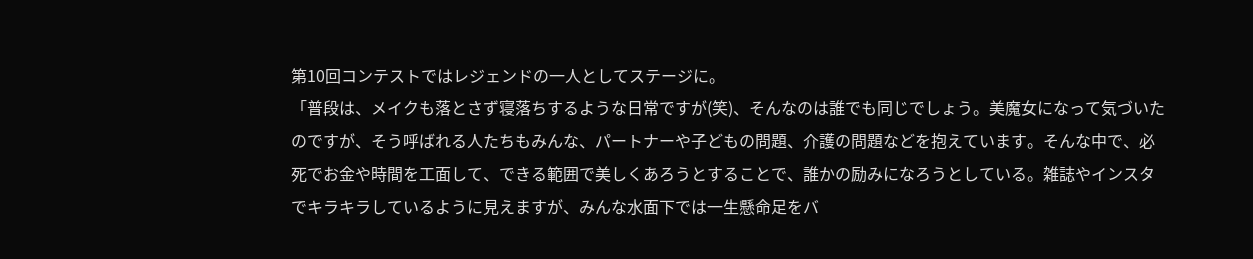第10回コンテストではレジェンドの一人としてステージに。
「普段は、メイクも落とさず寝落ちするような日常ですが(笑)、そんなのは誰でも同じでしょう。美魔女になって気づいたのですが、そう呼ばれる人たちもみんな、パートナーや子どもの問題、介護の問題などを抱えています。そんな中で、必死でお金や時間を工面して、できる範囲で美しくあろうとすることで、誰かの励みになろうとしている。雑誌やインスタでキラキラしているように見えますが、みんな水面下では一生懸命足をバ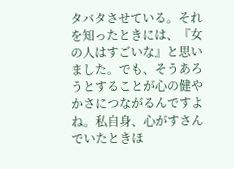タバタさせている。それを知ったときには、『女の人はすごいな』と思いました。でも、そうあろうとすることが心の健やかさにつながるんですよね。私自身、心がすさんでいたときほ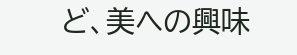ど、美への興味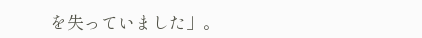を失っていました」。